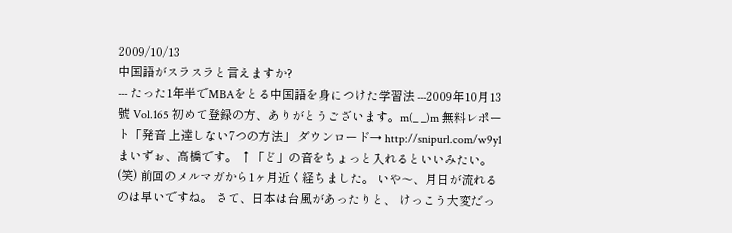2009/10/13
中国語がスラスラと言えますか?
--- たった1年半でMBAをとる中国語を身につけた学習法 ---2009年10月13號 Vol.165 初めて登録の方、ありがとうございます。m(_ _)m 無料レポート「発音 上達しない7つの方法」 ダウンロード→ http://snipurl.com/w9y1 まいずぉ、高橋です。 ↑「ど」の音をちょっと入れるといいみたい。(笑) 前回のメルマガから1ヶ月近く経ちました。 いや〜、月日が流れるのは早いですね。 さて、日本は台風があったりと、 けっこう大変だっ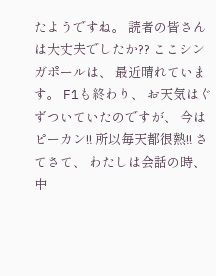たようですね。 読者の皆さんは大丈夫でしたか?? ここシンガポールは、 最近晴れています。 F1も終わり、 お天気はぐずついていたのですが、 今はピーカン!! 所以毎天都很熱!! さてさて、 わたしは会話の時、 中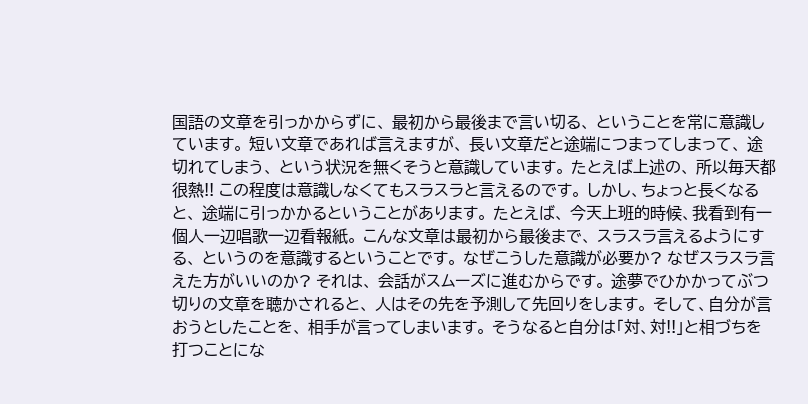国語の文章を引っかからずに、 最初から最後まで言い切る、 ということを常に意識しています。 短い文章であれば言えますが、 長い文章だと途端につまってしまって、 途切れてしまう、 という状況を無くそうと意識しています。 たとえば上述の、 所以毎天都很熱!! この程度は意識しなくてもスラスラと言えるのです。 しかし、ちょっと長くなると、 途端に引っかかるということがあります。 たとえば、 今天上班的時候、我看到有一個人一辺唱歌一辺看報紙。 こんな文章は最初から最後まで、 スラスラ言えるようにする、 というのを意識するということです。 なぜこうした意識が必要か? なぜスラスラ言えた方がいいのか? それは、 会話がスムーズに進むからです。 途夢でひかかってぶつ切りの文章を聴かされると、 人はその先を予測して先回りをします。 そして、自分が言おうとしたことを、 相手が言ってしまいます。 そうなると自分は「対、対!!」と相づちを打つことにな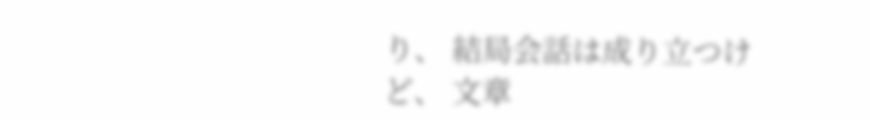り、 結局会話は成り立つけど、 文章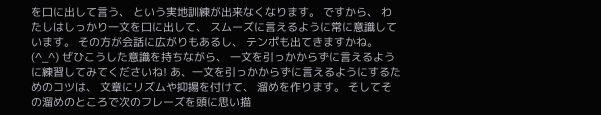を口に出して言う、 という実地訓練が出来なくなります。 ですから、 わたしはしっかり一文を口に出して、 スムーズに言えるように常に意識しています。 その方が会話に広がりもあるし、 テンポも出てきますかね。(^_^) ぜひこうした意識を持ちながら、 一文を引っかからずに言えるように練習してみてくださいね! あ、一文を引っかからずに言えるようにするためのコツは、 文章にリズムや抑揚を付けて、 溜めを作ります。 そしてその溜めのところで次のフレーズを頭に思い描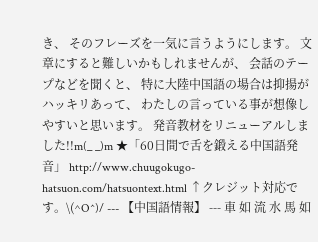き、 そのフレーズを一気に言うようにします。 文章にすると難しいかもしれませんが、 会話のテープなどを聞くと、 特に大陸中国語の場合は抑揚がハッキリあって、 わたしの言っている事が想像しやすいと思います。 発音教材をリニューアルしました!!m(_ _)m ★「60日間で舌を鍛える中国語発音」 http://www.chuugokugo-hatsuon.com/hatsuontext.html ↑クレジット対応です。\(^O^)/ --- 【中国語情報】 --- 車 如 流 水 馬 如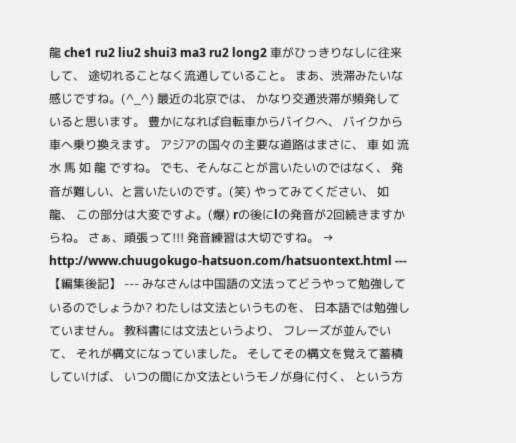龍 che1 ru2 liu2 shui3 ma3 ru2 long2 車がひっきりなしに往来して、 途切れることなく流通していること。 まあ、渋滞みたいな感じですね。(^_^) 最近の北京では、 かなり交通渋滞が頻発していると思います。 豊かになれば自転車からバイクへ、 バイクから車へ乗り換えます。 アジアの国々の主要な道路はまさに、 車 如 流 水 馬 如 龍 ですね。 でも、そんなことが言いたいのではなく、 発音が難しい、と言いたいのです。(笑) やってみてください、 如龍、 この部分は大変ですよ。(爆) rの後にlの発音が2回続きますからね。 さぁ、頑張って!!! 発音練習は大切ですね。 → http://www.chuugokugo-hatsuon.com/hatsuontext.html --- 【編集後記】 --- みなさんは中国語の文法ってどうやって勉強しているのでしょうか? わたしは文法というものを、 日本語では勉強していません。 教科書には文法というより、 フレーズが並んでいて、 それが構文になっていました。 そしてその構文を覚えて蓄積していけば、 いつの間にか文法というモノが身に付く、 という方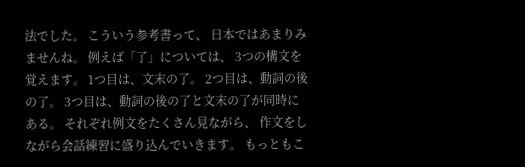法でした。 こういう参考書って、 日本ではあまりみませんね。 例えば「了」については、 3つの構文を覚えます。 1つ目は、文末の了。 2つ目は、動詞の後の了。 3つ目は、動詞の後の了と文末の了が同時にある。 それぞれ例文をたくさん見ながら、 作文をしながら会話練習に盛り込んでいきます。 もっともこ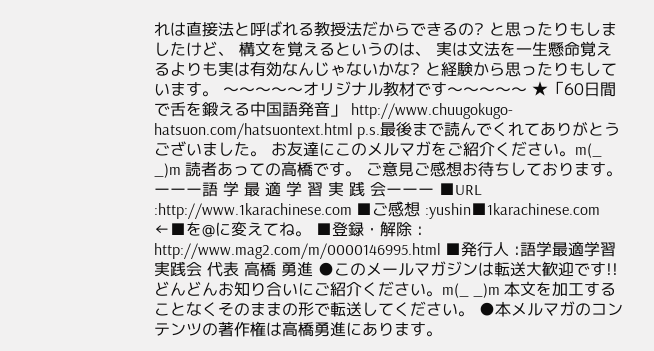れは直接法と呼ばれる教授法だからできるの? と思ったりもしましたけど、 構文を覚えるというのは、 実は文法を一生懸命覚えるよりも実は有効なんじゃないかな? と経験から思ったりもしています。 〜〜〜〜〜オリジナル教材です〜〜〜〜〜 ★「60日間で舌を鍛える中国語発音」 http://www.chuugokugo-hatsuon.com/hatsuontext.html p.s.最後まで読んでくれてありがとうございました。 お友達にこのメルマガをご紹介ください。m(_ _)m 読者あっての高橋です。 ご意見ご感想お待ちしております。 ーーー語 学 最 適 学 習 実 践 会ーーー ■URL :http://www.1karachinese.com ■ご感想 :yushin■1karachinese.com ←■を@に変えてね。 ■登録・解除 : http://www.mag2.com/m/0000146995.html ■発行人 :語学最適学習実践会 代表 高橋 勇進 ●このメールマガジンは転送大歓迎です!! どんどんお知り合いにご紹介ください。m(_ _)m 本文を加工することなくそのままの形で転送してください。 ●本メルマガのコンテンツの著作権は高橋勇進にあります。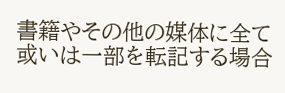書籍やその他の媒体に全て或いは一部を転記する場合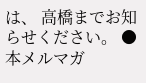は、 高橋までお知らせください。 ●本メルマガ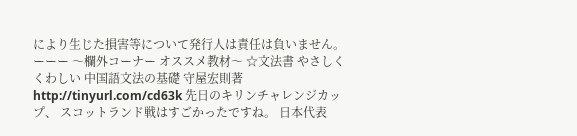により生じた損害等について発行人は責任は負いません。 ーーー 〜欄外コーナー オススメ教材〜 ☆文法書 やさしく くわしい 中国語文法の基礎 守屋宏則著 http://tinyurl.com/cd63k 先日のキリンチャレンジカップ、 スコットランド戦はすごかったですね。 日本代表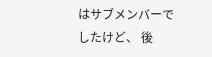はサブメンバーでしたけど、 後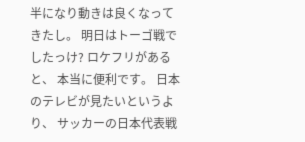半になり動きは良くなってきたし。 明日はトーゴ戦でしたっけ? ロケフリがあると、 本当に便利です。 日本のテレビが見たいというより、 サッカーの日本代表戦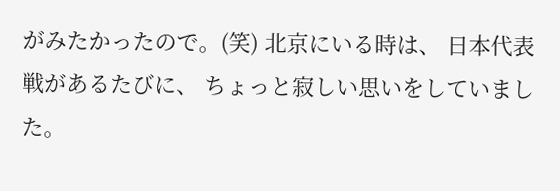がみたかったので。(笑) 北京にいる時は、 日本代表戦があるたびに、 ちょっと寂しい思いをしていました。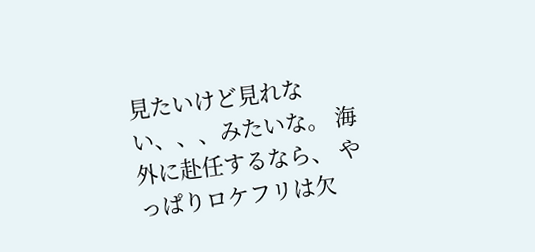見たいけど見れない、、、みたいな。 海外に赴任するなら、 やっぱりロケフリは欠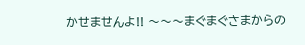かせませんよ!! 〜〜〜まぐまぐさまからの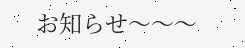お知らせ〜〜〜